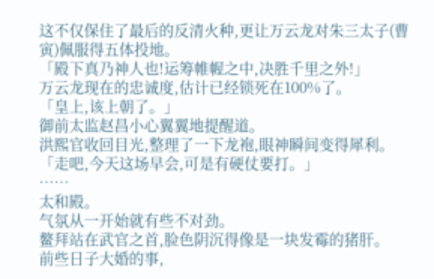这不仅保住了最后的反清火种,更让万云龙对朱三太子(曹寅)佩服得五体投地。
「殿下真乃神人也!运筹帷幄之中,决胜千里之外!」
万云龙现在的忠诚度,估计已经锁死在100%了。
「皇上,该上朝了。」
御前太监赵昌小心翼翼地提醒道。
洪熙官收回目光,整理了一下龙袍,眼神瞬间变得犀利。
「走吧,今天这场早会,可是有硬仗要打。」
……
太和殿。
气氛从一开始就有些不对劲。
鳌拜站在武官之首,脸色阴沉得像是一块发霉的猪肝。
前些日子大婚的事,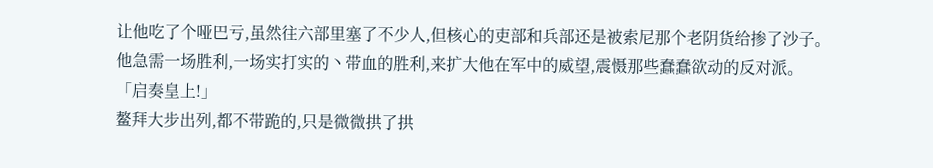让他吃了个哑巴亏,虽然往六部里塞了不少人,但核心的吏部和兵部还是被索尼那个老阴货给掺了沙子。
他急需一场胜利,一场实打实的丶带血的胜利,来扩大他在军中的威望,震慑那些蠢蠢欲动的反对派。
「启奏皇上!」
鳌拜大步出列,都不带跪的,只是微微拱了拱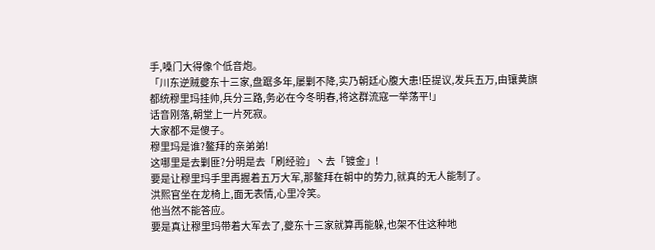手,嗓门大得像个低音炮。
「川东逆贼夔东十三家,盘踞多年,屡剿不降,实乃朝廷心腹大患!臣提议,发兵五万,由镶黄旗都统穆里玛挂帅,兵分三路,务必在今冬明春,将这群流寇一举荡平!」
话音刚落,朝堂上一片死寂。
大家都不是傻子。
穆里玛是谁?鳌拜的亲弟弟!
这哪里是去剿匪?分明是去「刷经验」丶去「镀金」!
要是让穆里玛手里再握着五万大军,那鳌拜在朝中的势力,就真的无人能制了。
洪熙官坐在龙椅上,面无表情,心里冷笑。
他当然不能答应。
要是真让穆里玛带着大军去了,夔东十三家就算再能躲,也架不住这种地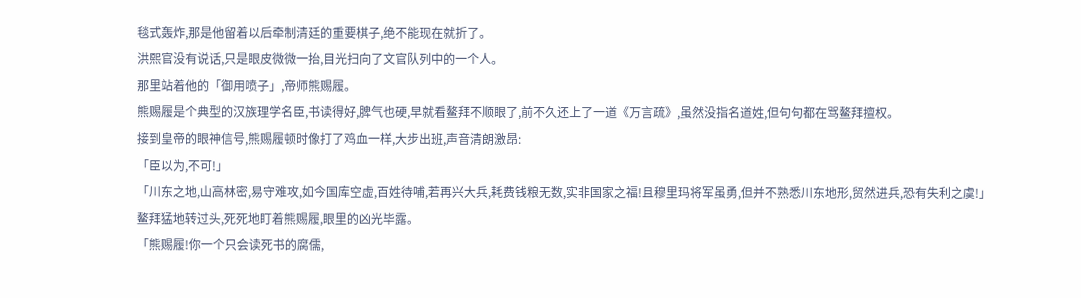毯式轰炸,那是他留着以后牵制清廷的重要棋子,绝不能现在就折了。
洪熙官没有说话,只是眼皮微微一抬,目光扫向了文官队列中的一个人。
那里站着他的「御用喷子」,帝师熊赐履。
熊赐履是个典型的汉族理学名臣,书读得好,脾气也硬,早就看鳌拜不顺眼了,前不久还上了一道《万言疏》,虽然没指名道姓,但句句都在骂鳌拜擅权。
接到皇帝的眼神信号,熊赐履顿时像打了鸡血一样,大步出班,声音清朗激昂:
「臣以为,不可!」
「川东之地,山高林密,易守难攻,如今国库空虚,百姓待哺,若再兴大兵,耗费钱粮无数,实非国家之福!且穆里玛将军虽勇,但并不熟悉川东地形,贸然进兵,恐有失利之虞!」
鳌拜猛地转过头,死死地盯着熊赐履,眼里的凶光毕露。
「熊赐履!你一个只会读死书的腐儒,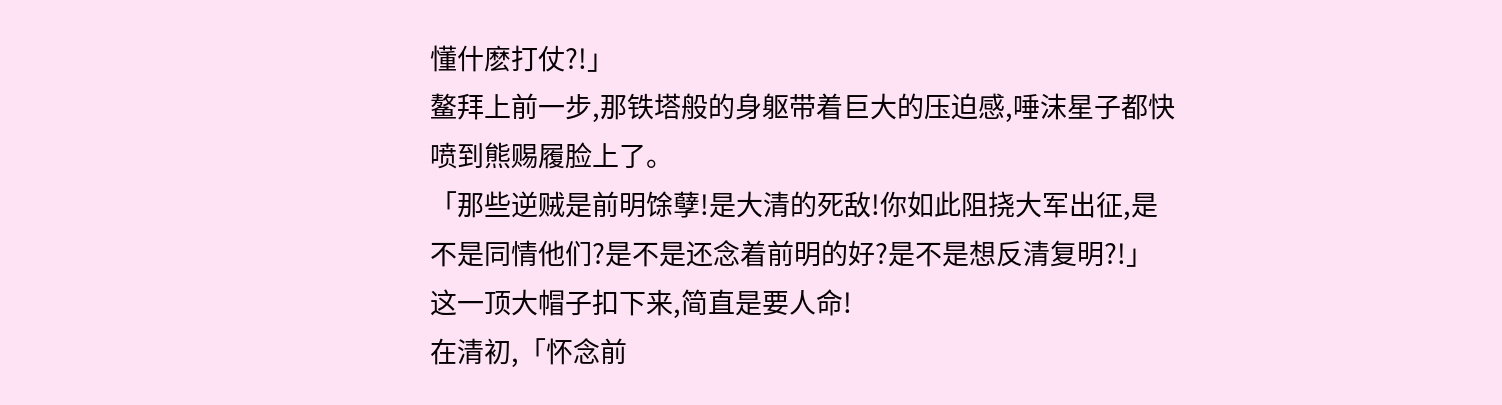懂什麽打仗?!」
鳌拜上前一步,那铁塔般的身躯带着巨大的压迫感,唾沫星子都快喷到熊赐履脸上了。
「那些逆贼是前明馀孽!是大清的死敌!你如此阻挠大军出征,是不是同情他们?是不是还念着前明的好?是不是想反清复明?!」
这一顶大帽子扣下来,简直是要人命!
在清初,「怀念前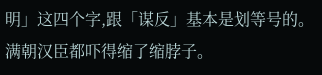明」这四个字,跟「谋反」基本是划等号的。
满朝汉臣都吓得缩了缩脖子。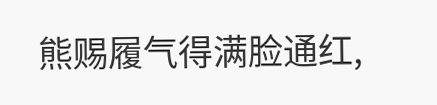熊赐履气得满脸通红,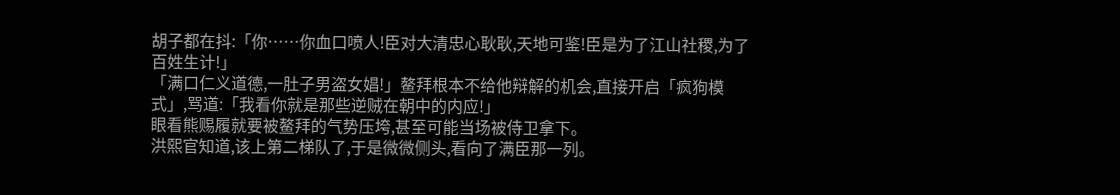胡子都在抖:「你……你血口喷人!臣对大清忠心耿耿,天地可鉴!臣是为了江山社稷,为了百姓生计!」
「满口仁义道德,一肚子男盗女娼!」鳌拜根本不给他辩解的机会,直接开启「疯狗模式」,骂道:「我看你就是那些逆贼在朝中的内应!」
眼看熊赐履就要被鳌拜的气势压垮,甚至可能当场被侍卫拿下。
洪熙官知道,该上第二梯队了,于是微微侧头,看向了满臣那一列。